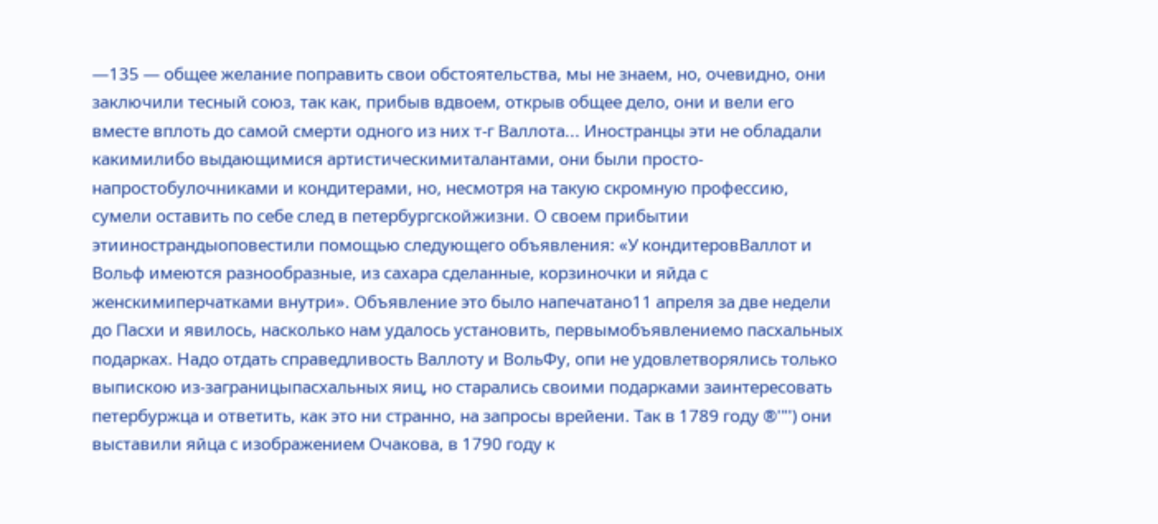—135 — общее желание поправить свои обстоятельства, мы не знаем, но, очевидно, они заключили тесный союз, так как, прибыв вдвоем, открыв общее дело, они и вели его вместе вплоть до самой смерти одного из них т-г Валлота... Иностранцы эти не обладали какимилибо выдающимися артистическимиталантами, они были просто-напростобулочниками и кондитерами, но, несмотря на такую скромную профессию, сумели оставить по себе след в петербургскойжизни. О своем прибытии этиинострандыоповестили помощью следующего объявления: «У кондитеровВаллот и Вольф имеются разнообразные, из сахара сделанные, корзиночки и яйда с женскимиперчатками внутри». Объявление это было напечатано11 апреля за две недели до Пасхи и явилось, насколько нам удалось установить, первымобъявлениемо пасхальных подарках. Надо отдать справедливость Валлоту и ВольФу, опи не удовлетворялись только выпискою из-заграницыпасхальных яиц, но старались своими подарками заинтересовать петербуржца и ответить, как это ни странно, на запросы врейени. Так в 1789 году ®'"') они выставили яйца с изображением Очакова, в 1790 году к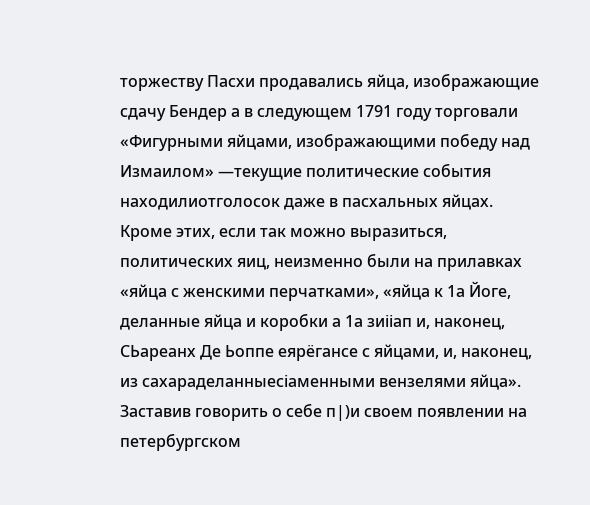торжеству Пасхи продавались яйца, изображающие сдачу Бендер а в следующем 1791 году торговали «Фигурными яйцами, изображающими победу над Измаилом» —текущие политические события находилиотголосок даже в пасхальных яйцах. Кроме этих, если так можно выразиться, политических яиц, неизменно были на прилавках «яйца с женскими перчатками», «яйца к 1а Йоге, деланные яйца и коробки а 1а зиііап и, наконец, СЬареанх Де Ьоппе еярёгансе с яйцами, и, наконец, из сахараделанныесіаменными вензелями яйца». Заставив говорить о себе п|)и своем появлении на петербургском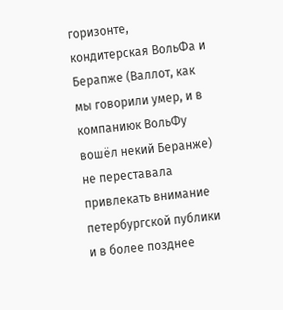горизонте, кондитерская ВольФа и Берапже (Валлот, как мы говорили умер, и в компаниюк ВольФу вошёл некий Беранже) не переставала привлекать внимание петербургской публики и в более позднее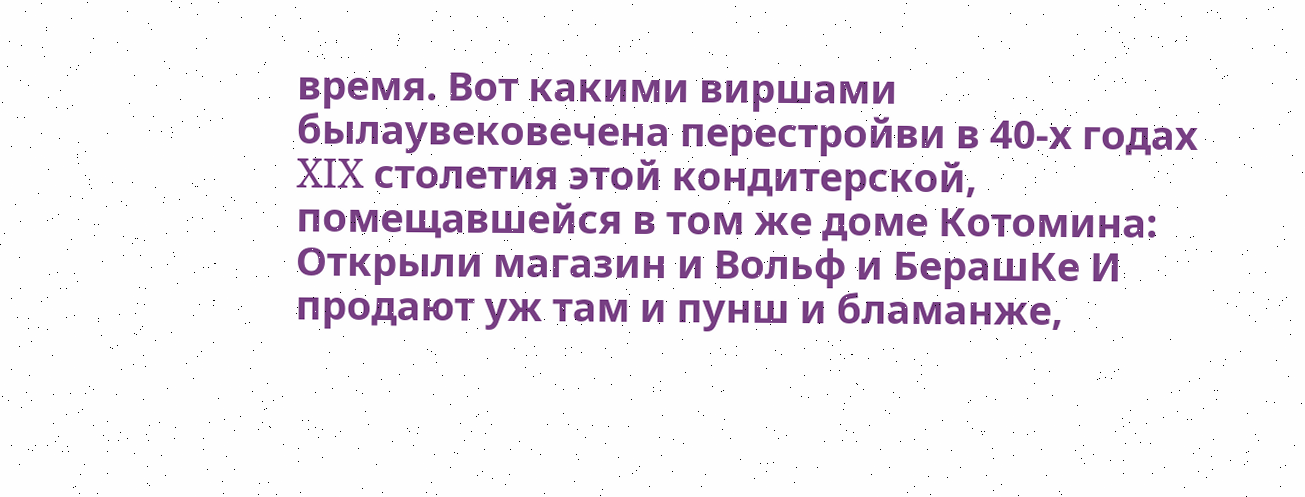время. Вот какими виршами былаувековечена перестройви в 40-х годах XIX столетия этой кондитерской, помещавшейся в том же доме Котомина: Открыли магазин и Вольф и БерашКе И продают уж там и пунш и бламанже,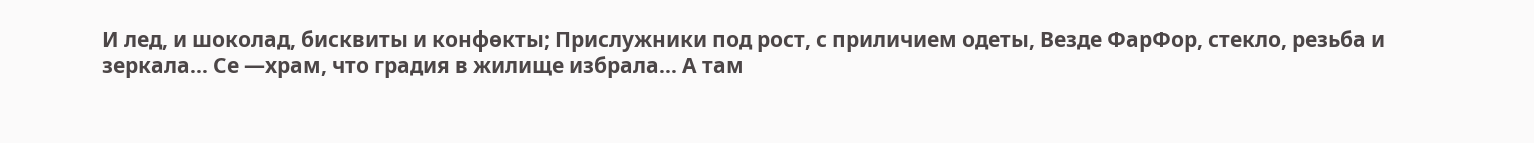И лед, и шоколад, бисквиты и конфѳкты; Прислужники под рост, с приличием одеты, Везде ФарФор, стекло, резьба и зеркала... Се —храм, что градия в жилище избрала... А там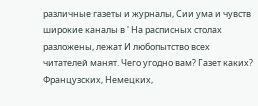различные газеты и журналы, Сии ума и чувств широкие каналы в ' На расписных столах разложены, лежат И любопытство всех читателей манят. Чего угодно вам? Газет каких? Французских, Немецких,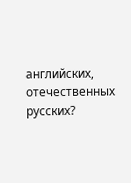английских, отечественных русских?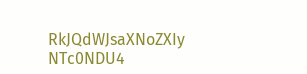RkJQdWJsaXNoZXIy NTc0NDU4